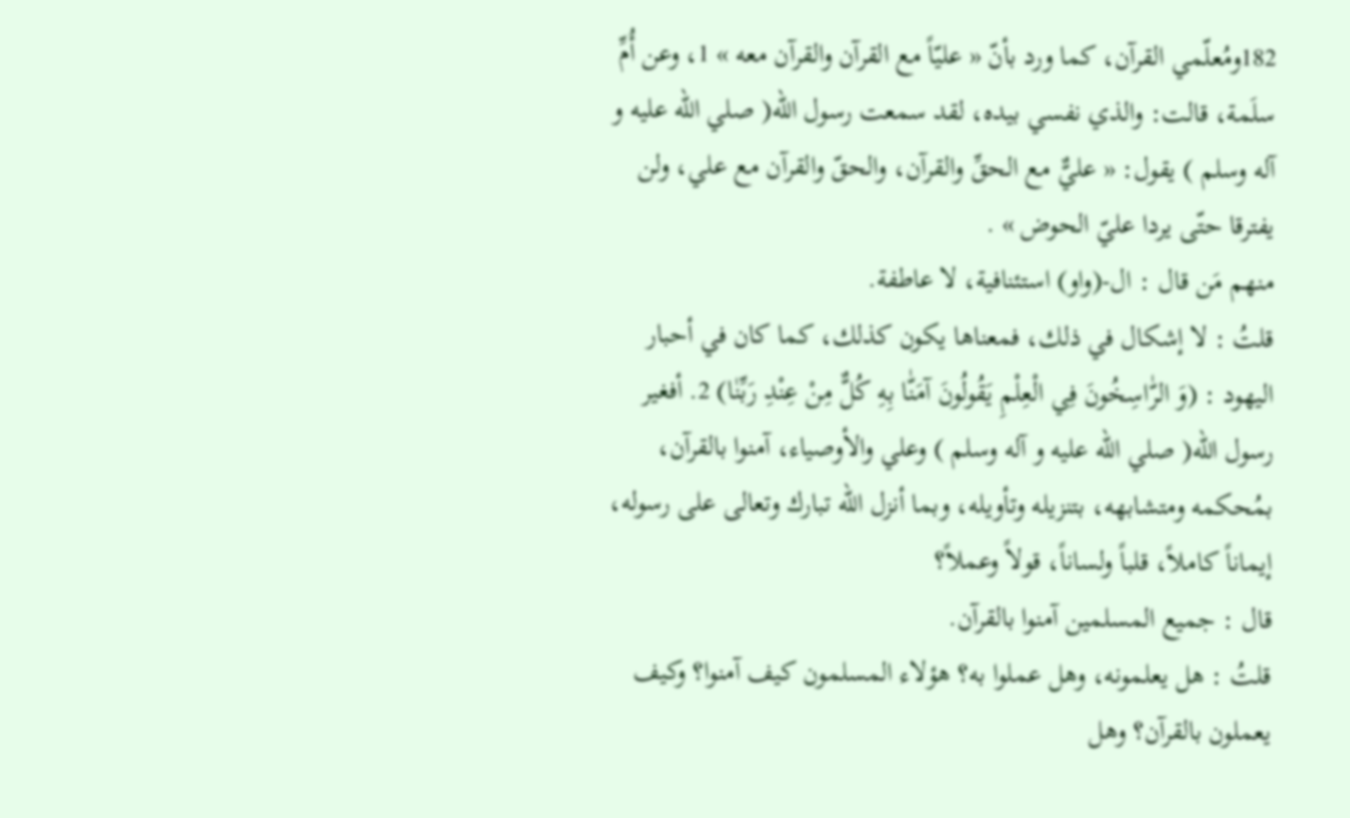182ومُعلّمي القرآن، كما ورد بأنّ « عليّاً مع القرآن والقرآن معه » 1، وعن أُمِّ سلَمة، قالت: والذي نفسي بيده، لقد سمعت رسول الله( صلي اللّه عليه و آله وسلم ) يقول: « عليٌّ مع الحقِّ والقرآن، والحقّ والقرآن مع علي، ولن يفترقا حتّى يردا عليّ الحوض » .
منهم مَن قال : ال-(واو) استئنافية، لا عاطفة.
قلتُ : لا إشكال في ذلك، فمعناها يكون كذلك، كما كان في أحبار اليهود : (وَ الرّٰاسِخُونَ فِي الْعِلْمِ يَقُولُونَ آمَنّٰا بِهِ كُلٌّ مِنْ عِنْدِ رَبِّنٰا) 2. أفغير رسول الله( صلي اللّه عليه و آله وسلم ) وعلي والأوصياء، آمنوا بالقرآن، بمُحكمه ومتشابهه، بتنزيله وتأويله، وبما أنزل الله تبارك وتعالى على رسوله، إيماناً كاملاً، قلباً ولساناً، قولاً وعملاً؟
قال : جميع المسلمين آمنوا بالقرآن.
قلتُ : هل يعلمونه، وهل عملوا به؟ هؤلاء المسلمون كيف آمنوا؟ وكيف يعملون بالقرآن؟ وهل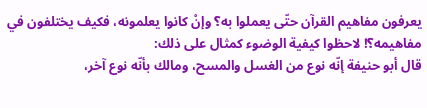يعرفون مفاهيم القرآن حتّى يعملوا به؟ وإنْ كانوا يعلمونه، فكيف يختلفون في مفاهيمه؟! لاحظوا كيفية الوضوء كمثال على ذلك:
قال أبو حنيفة إنّه نوع من الغسل والمسح، ومالك بأنّه نوع آخر،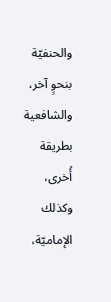والحنفيّة بنحوٍ آخر، والشافعية بطريقة أُخرى، وكذلك الإماميّة،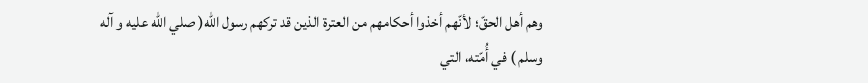وهم أهل الحقّ؛ لأنّهم أخذوا أحكامهم من العترة الذين قد تركهم رسول الله( صلي اللّه عليه و آله وسلم ) في أُمّته، التي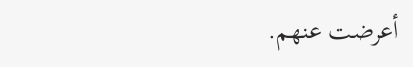أعرضت عنهم.